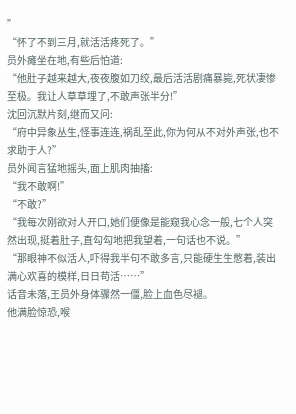”
“怀了不到三月,就活活疼死了。”
员外瘫坐在地,有些后怕道:
“他肚子越来越大,夜夜腹如刀绞,最后活活剧痛暴毙,死状凄惨至极。我让人草草埋了,不敢声张半分!”
沈回沉默片刻,继而又问:
“府中异象丛生,怪事连连,祸乱至此,你为何从不对外声张,也不求助于人?”
员外闻言猛地摇头,面上肌肉抽搐:
“我不敢啊!”
“不敢?”
“我每次刚欲对人开口,她们便像是能窥我心念一般,七个人突然出现,挺着肚子,直勾勾地把我望着,一句话也不说。”
“那眼神不似活人,吓得我半句不敢多言,只能硬生生憋着,装出满心欢喜的模样,日日苟活……”
话音未落,王员外身体骤然一僵,脸上血色尽褪。
他满脸惊恐,喉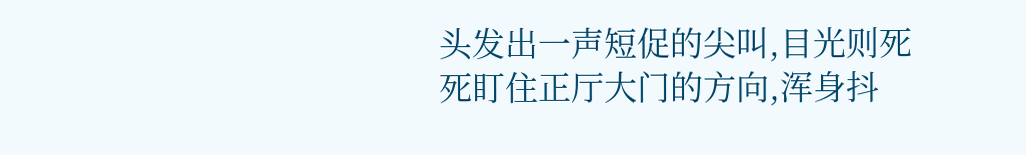头发出一声短促的尖叫,目光则死死盯住正厅大门的方向,浑身抖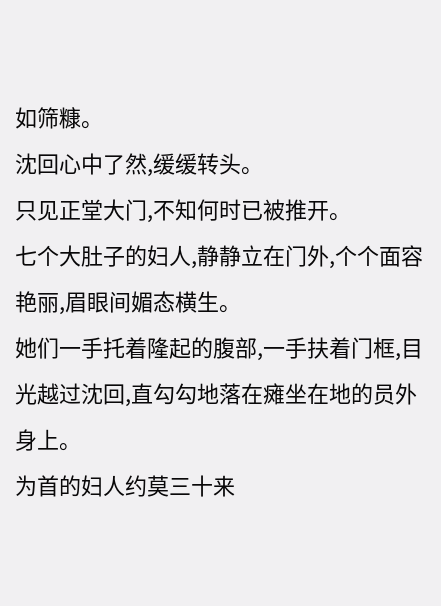如筛糠。
沈回心中了然,缓缓转头。
只见正堂大门,不知何时已被推开。
七个大肚子的妇人,静静立在门外,个个面容艳丽,眉眼间媚态横生。
她们一手托着隆起的腹部,一手扶着门框,目光越过沈回,直勾勾地落在瘫坐在地的员外身上。
为首的妇人约莫三十来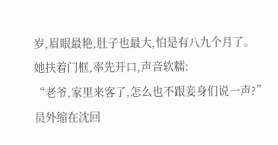岁,眉眼最艳,肚子也最大,怕是有八九个月了。
她扶着门框,率先开口,声音软糯:
“老爷,家里来客了,怎么也不跟妾身们说一声?”
员外缩在沈回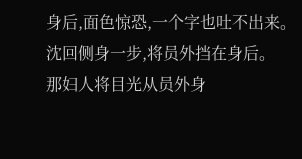身后,面色惊恐,一个字也吐不出来。
沈回侧身一步,将员外挡在身后。
那妇人将目光从员外身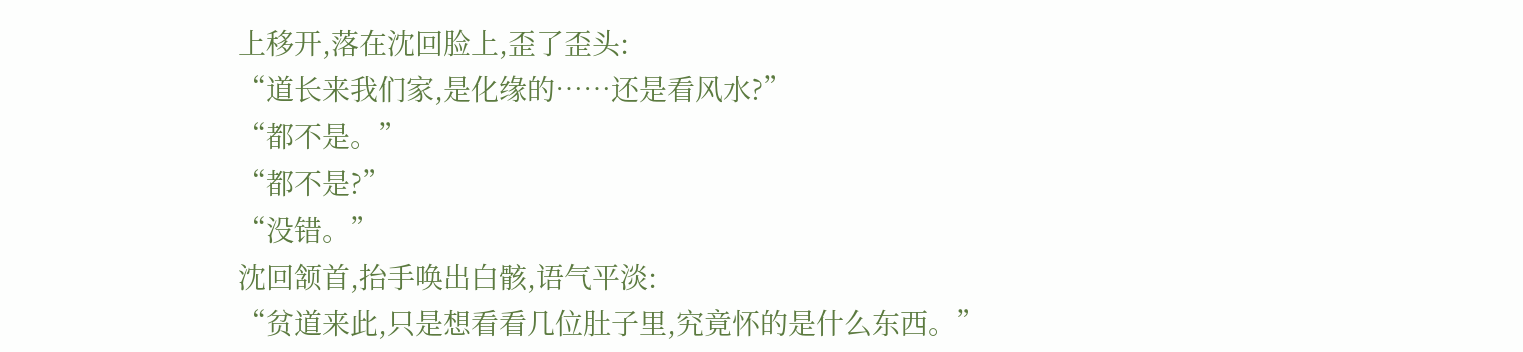上移开,落在沈回脸上,歪了歪头:
“道长来我们家,是化缘的……还是看风水?”
“都不是。”
“都不是?”
“没错。”
沈回颔首,抬手唤出白骸,语气平淡:
“贫道来此,只是想看看几位肚子里,究竟怀的是什么东西。”